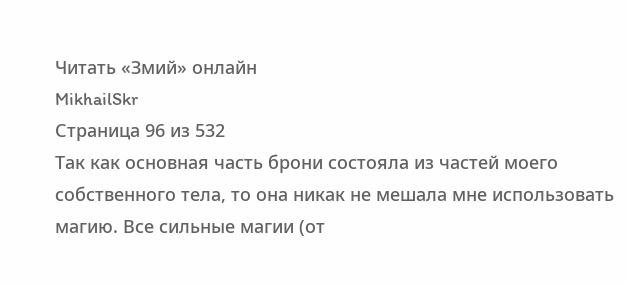Читать «Змий» онлайн
MikhailSkr
Страница 96 из 532
Так как основная часть брони состояла из частей моего собственного тела, то она никак не мешала мне использовать магию. Все сильные магии (от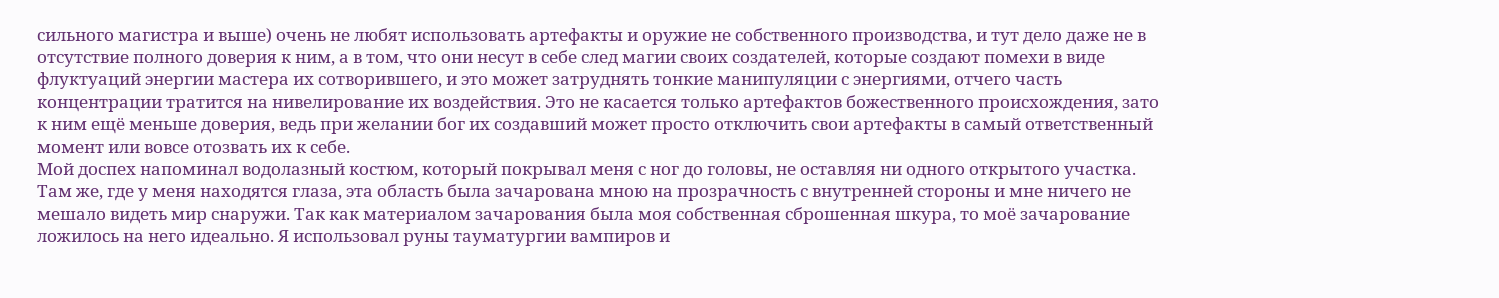сильного магистра и выше) очень не любят использовать артефакты и оружие не собственного производства, и тут дело даже не в отсутствие полного доверия к ним, а в том, что они несут в себе след магии своих создателей, которые создают помехи в виде флуктуаций энергии мастера их сотворившего, и это может затруднять тонкие манипуляции с энергиями, отчего часть концентрации тратится на нивелирование их воздействия. Это не касается только артефактов божественного происхождения, зато к ним ещё меньше доверия, ведь при желании бог их создавший может просто отключить свои артефакты в самый ответственный момент или вовсе отозвать их к себе.
Мой доспех напоминал водолазный костюм, который покрывал меня с ног до головы, не оставляя ни одного открытого участка. Там же, где у меня находятся глаза, эта область была зачарована мною на прозрачность с внутренней стороны и мне ничего не мешало видеть мир снаружи. Так как материалом зачарования была моя собственная сброшенная шкура, то моё зачарование ложилось на него идеально. Я использовал руны тауматургии вампиров и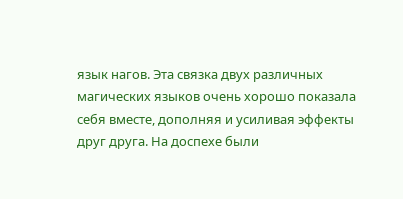язык нагов. Эта связка двух различных магических языков очень хорошо показала себя вместе, дополняя и усиливая эффекты друг друга. На доспехе были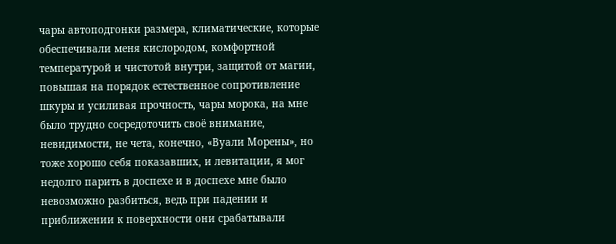чары автоподгонки размера, климатические, которые обеспечивали меня кислородом, комфортной температурой и чистотой внутри, защитой от магии, повышая на порядок естественное сопротивление шкуры и усиливая прочность, чары морока, на мне было трудно сосредоточить своё внимание, невидимости, не чета, конечно, «Вуали Морены», но тоже хорошо себя показавших, и левитации, я мог недолго парить в доспехе и в доспехе мне было невозможно разбиться, ведь при падении и приближении к поверхности они срабатывали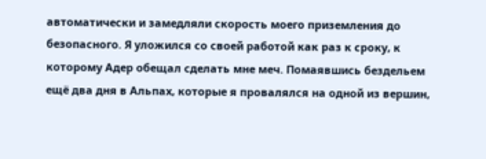автоматически и замедляли скорость моего приземления до безопасного. Я уложился со своей работой как раз к сроку, к которому Адер обещал сделать мне меч. Помаявшись бездельем ещё два дня в Альпах, которые я провалялся на одной из вершин,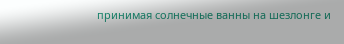принимая солнечные ванны на шезлонге и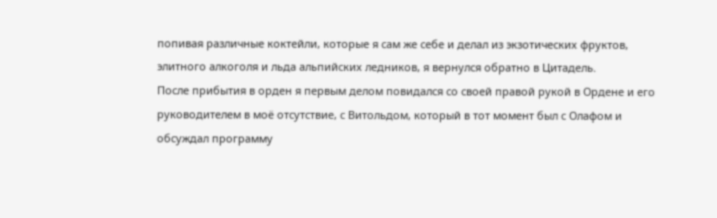попивая различные коктейли, которые я сам же себе и делал из экзотических фруктов, элитного алкоголя и льда альпийских ледников, я вернулся обратно в Цитадель.
После прибытия в орден я первым делом повидался со своей правой рукой в Ордене и его руководителем в моё отсутствие, с Витольдом, который в тот момент был с Олафом и обсуждал программу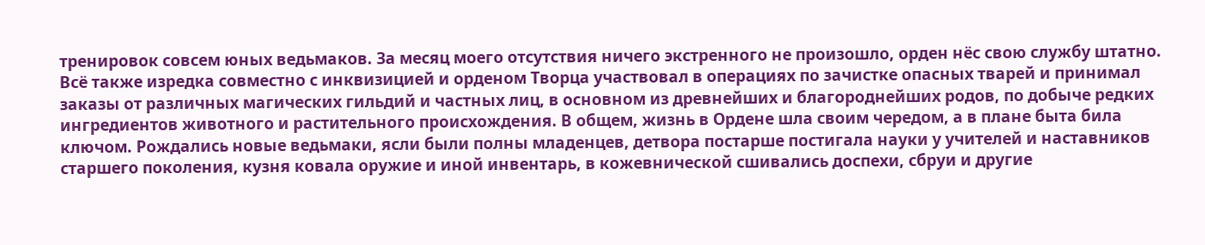тренировок совсем юных ведьмаков. За месяц моего отсутствия ничего экстренного не произошло, орден нёс свою службу штатно. Всё также изредка совместно с инквизицией и орденом Творца участвовал в операциях по зачистке опасных тварей и принимал заказы от различных магических гильдий и частных лиц, в основном из древнейших и благороднейших родов, по добыче редких ингредиентов животного и растительного происхождения. В общем, жизнь в Ордене шла своим чередом, а в плане быта била ключом. Рождались новые ведьмаки, ясли были полны младенцев, детвора постарше постигала науки у учителей и наставников старшего поколения, кузня ковала оружие и иной инвентарь, в кожевнической сшивались доспехи, сбруи и другие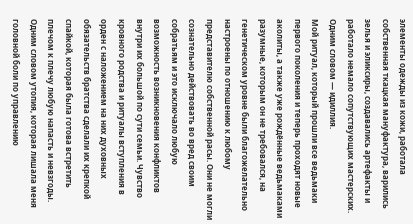элементы одежды из кожи, работала собственная ткацкая мануфактура, варились зелья и эликсиры, создавались артефакты и работало немало сопутствующих мастерских. Одним словом — идиллия.
Мой ритуал, который прошли все ведьмаки первого поколения и теперь проходят новые аколиты, а также уже рождённые ведьмаками разумные, которым он не требовался, на генетическом уровне были благожелательно настроены по отношению к любому представителю собственной расы. Они не могли сознательно действовать во вред своим собратьям и это исключало любую возможность возникновения конфликтов внутри их большой по сути семьи. Чувство кровного родства и ритуалы вступления в орден с наложением на них духовных обязательств братства сделали их крепкой спайкой, которая была готова встретить плечом к плечу любую напасть и невзгоды. Одним словом утопия, которая лишала меня головной боли по управлению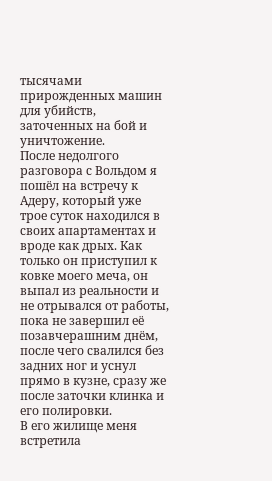тысячами прирожденных машин для убийств, заточенных на бой и уничтожение.
После недолгого разговора с Вольдом я пошёл на встречу к Адеру, который уже трое суток находился в своих апартаментах и вроде как дрых. Как только он приступил к ковке моего меча, он выпал из реальности и не отрывался от работы, пока не завершил её позавчерашним днём, после чего свалился без задних ног и уснул прямо в кузне, сразу же после заточки клинка и его полировки.
В его жилище меня встретила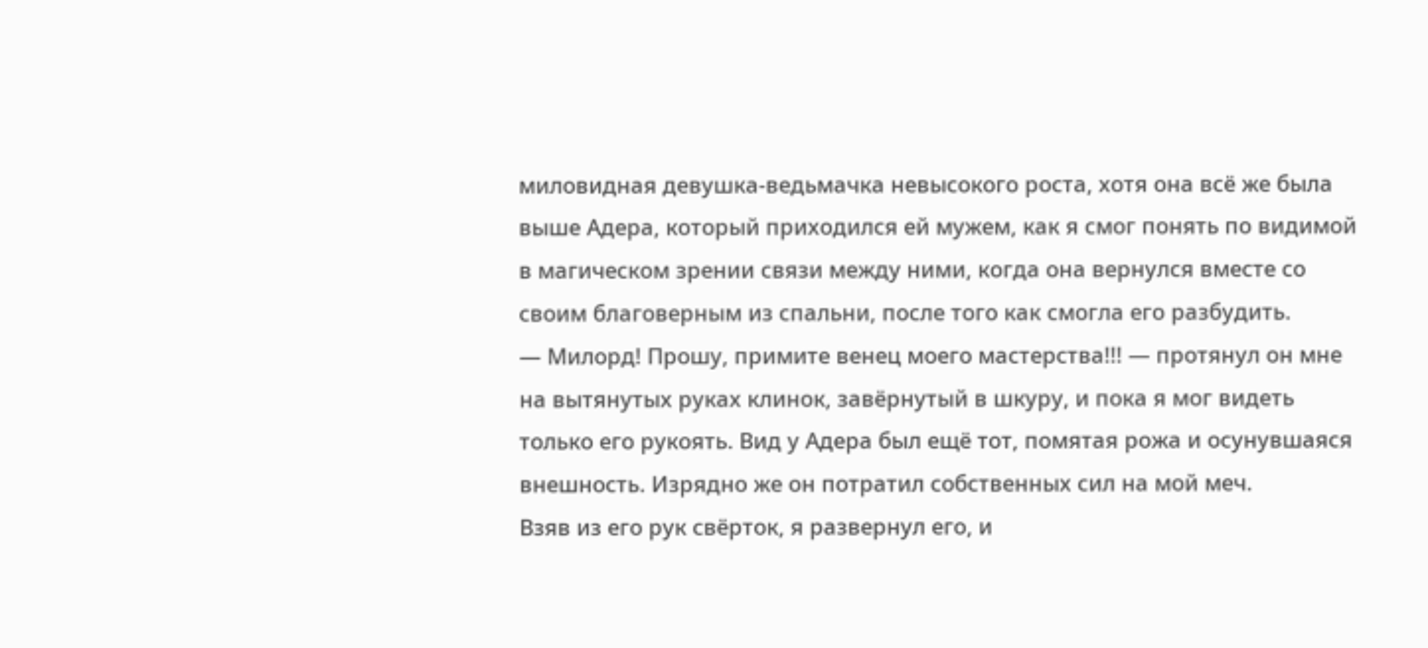миловидная девушка-ведьмачка невысокого роста, хотя она всё же была выше Адера, который приходился ей мужем, как я смог понять по видимой в магическом зрении связи между ними, когда она вернулся вместе со своим благоверным из спальни, после того как смогла его разбудить.
— Милорд! Прошу, примите венец моего мастерства!!! — протянул он мне на вытянутых руках клинок, завёрнутый в шкуру, и пока я мог видеть только его рукоять. Вид у Адера был ещё тот, помятая рожа и осунувшаяся внешность. Изрядно же он потратил собственных сил на мой меч.
Взяв из его рук свёрток, я развернул его, и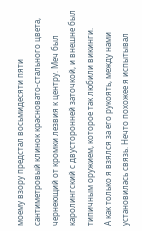моему взору предстал восьмидесяти пяти сантиметровый клинок красновато-стального цвета, чернеющий от кромки лезвия к центру. Меч был каролингский с двусторонней заточкой, и внешне был типичным оружием, которое так любили викинги.
А как только я взялся за его рукоять, между нами установилась связь. Нечто похожее я испытывал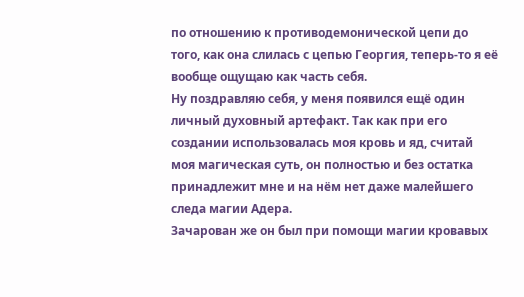по отношению к противодемонической цепи до того, как она слилась с цепью Георгия, теперь-то я её вообще ощущаю как часть себя.
Ну поздравляю себя, у меня появился ещё один личный духовный артефакт. Так как при его создании использовалась моя кровь и яд, считай моя магическая суть, он полностью и без остатка принадлежит мне и на нём нет даже малейшего следа магии Адера.
Зачарован же он был при помощи магии кровавых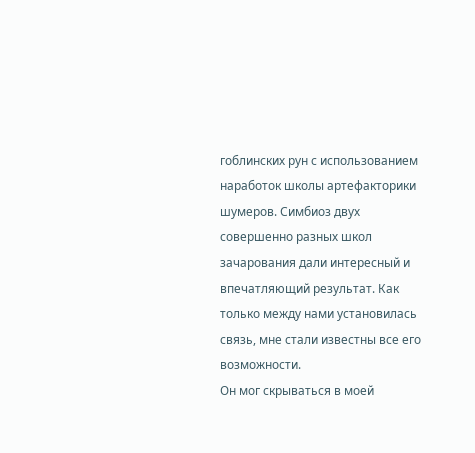гоблинских рун с использованием наработок школы артефакторики шумеров. Симбиоз двух совершенно разных школ зачарования дали интересный и впечатляющий результат. Как только между нами установилась связь, мне стали известны все его возможности.
Он мог скрываться в моей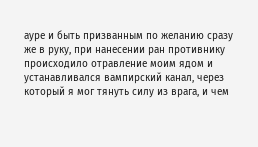ауре и быть призванным по желанию сразу же в руку, при нанесении ран противнику происходило отравление моим ядом и устанавливался вампирский канал, через который я мог тянуть силу из врага, и чем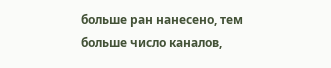больше ран нанесено, тем больше число каналов,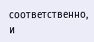соответственно, и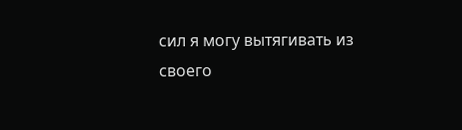сил я могу вытягивать из своего